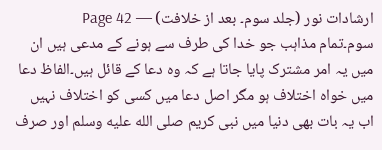ارشادات نور (جلد سوم۔ بعد از خلافت) — Page 42
سوم۔تمام مذاہب جو خدا کی طرف سے ہونے کے مدعی ہیں ان میں یہ امر مشترک پایا جاتا ہے کہ وہ دعا کے قائل ہیں۔الفاظ دعا میں خواہ اختلاف ہو مگر اصل دعا میں کسی کو اختلاف نہیں اب یہ بات بھی دنیا میں نبی کریم صلى الله عليه وسلم اور صرف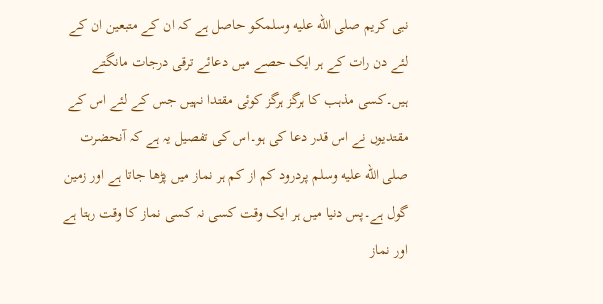نبی کریم صلى الله عليه وسلمکو حاصل ہے کہ ان کے متبعین ان کے لئے دن رات کے ہر ایک حصے میں دعائے ترقی درجات مانگتے ہیں۔کسی مذہب کا ہرگز ہرگز کوئی مقتدا نہیں جس کے لئے اس کے مقتدیوں نے اس قدر دعا کی ہو۔اس کی تفصیل یہ ہے کہ آنحضرت صلى الله عليه وسلم پردرود کم از کم ہر نماز میں پڑھا جاتا ہے اور زمین گول ہے۔پس دنیا میں ہر ایک وقت کسی نہ کسی نماز کا وقت رہتا ہے اور نماز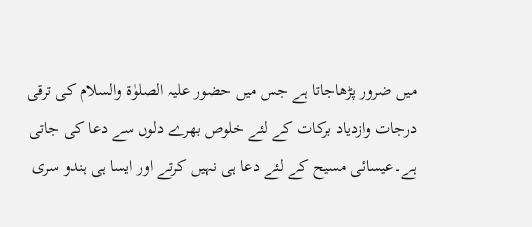میں ضرور پڑھاجاتا ہے جس میں حضور علیہ الصلوٰۃ والسلام کی ترقی درجات وازدیاد برکات کے لئے خلوص بھرے دلوں سے دعا کی جاتی ہے۔عیسائی مسیح کے لئے دعا ہی نہیں کرتے اور ایسا ہی ہندو سری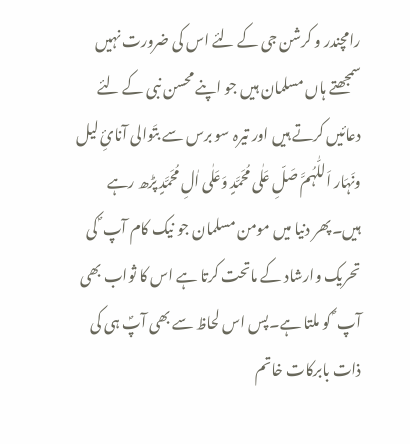رامچندر و کرشن جی کے لئے اس کی ضرورت نہیں سمجھتے ہاں مسلمان ہیں جو اپنے محسن نبی کے لئے دعائیں کرتے ہیں اور تیرہ سو برس سے بتَوالی آنائِ لیل ونَہَار اَللّٰہُمَّ صَلِّ عَلٰی مُحَمَّدٍ وَعَلٰی اٰلِ مُحَمَّدٍ پڑھ رہے ہیں۔پھر دنیا میں مومن مسلمان جو نیک کام آپ ؐ کی تحریک وارشاد کے ماتحت کرتا ہے اس کا ثواب بھی آپ ؐ کو ملتا ہے۔پس اس لحاظ سے بھی آپؐ ہی کی ذات بابرکات خاتم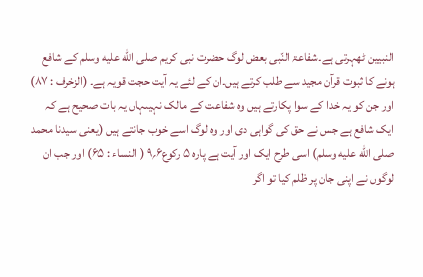النبیین ٹھہرتی ہے۔شفاعۃ النّبی بعض لوگ حضرت نبی کریم صلى الله عليه وسلم کے شافع ہونے کا ثبوت قرآن مجید سے طلب کرتے ہیں۔ان کے لئے یہ آیت حجت قویہ ہے۔ (الزخرف : ۸۷) اور جن کو یہ خدا کے سوا پکارتے ہیں وہ شفاعت کے مالک نہیںہاں یہ بات صحیح ہے کہ ایک شافع ہے جس نے حق کی گواہی دی اور وہ لوگ اسے خوب جانتے ہیں (یعنی سیدنا محمد صلى الله عليه وسلم) اسی طرح ایک اور آیت ہے پارہ ۵ رکوع۶؍۹ ( النساء : ۶۵) اور جب ان لوگوں نے اپنی جان پر ظلم کیا تو اگر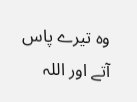وہ تیرے پاس آتے اور اللہ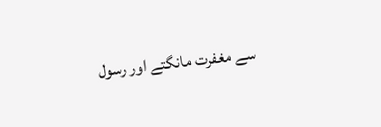سے مغفرت مانگتے اور رسول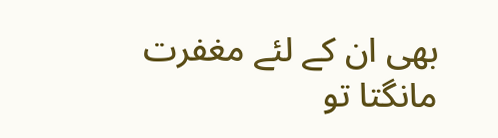بھی ان کے لئے مغفرت مانگتا تو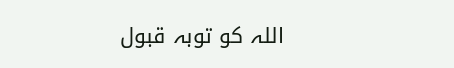اللہ کو توبہ قبول